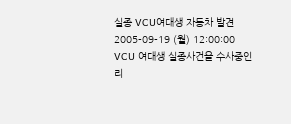실종 VCU여대생 자동차 발견
2005-09-19 (월) 12:00:00
VCU 여대생 실종사건을 수사중인 리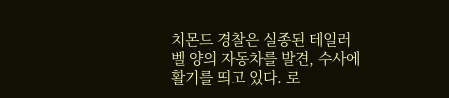치몬드 경찰은 실종된 테일러 벨 양의 자동차를 발견, 수사에 활기를 띄고 있다. 로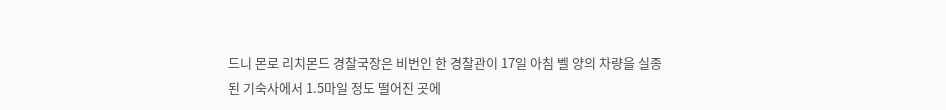드니 몬로 리치몬드 경찰국장은 비번인 한 경찰관이 17일 아침 벨 양의 차량을 실종된 기숙사에서 1.5마일 정도 떨어진 곳에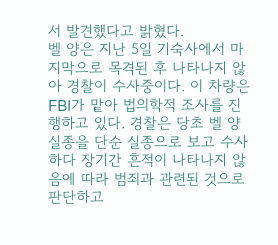서 발견했다고 밝혔다.
벨 양은 지난 5일 기숙사에서 마지막으로 목격된 후 나타나지 않아 경찰이 수사중이다. 이 차량은 FBI가 맡아 법의학적 조사를 진행하고 있다. 경찰은 당초 벨 양 실종을 단순 실종으로 보고 수사하다 장기간 흔적이 나타나지 않음에 따라 범죄과 관련된 것으로 판단하고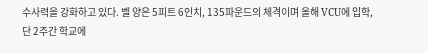수사력을 강화하고 있다. 벨 양은 5피트 6인치, 135파운드의 체격이며 올해 VCU에 입학, 단 2주간 학교에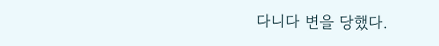다니다 변을 당했다.